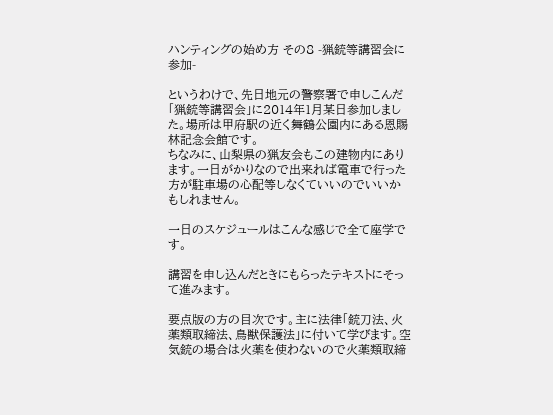ハンティングの始め方 その8 -猟銃等講習会に参加-

というわけで、先日地元の警察署で申しこんだ「猟銃等講習会」に2014年1月某日参加しました。場所は甲府駅の近く舞鶴公園内にある恩賜林記念会館です。
ちなみに、山梨県の猟友会もこの建物内にあります。一日がかりなので出来れば電車で行った方が駐車場の心配等しなくていいのでいいかもしれません。

一日のスケジュールはこんな感じで全て座学です。

講習を申し込んだときにもらったテキストにそって進みます。

要点版の方の目次です。主に法律「銃刀法、火薬類取締法、鳥獣保護法」に付いて学びます。空気銃の場合は火薬を使わないので火薬類取締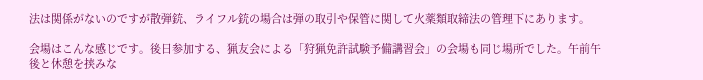法は関係がないのですが散弾銃、ライフル銃の場合は弾の取引や保管に関して火薬類取締法の管理下にあります。

会場はこんな感じです。後日参加する、猟友会による「狩猟免許試験予備講習会」の会場も同じ場所でした。午前午後と休憩を挟みな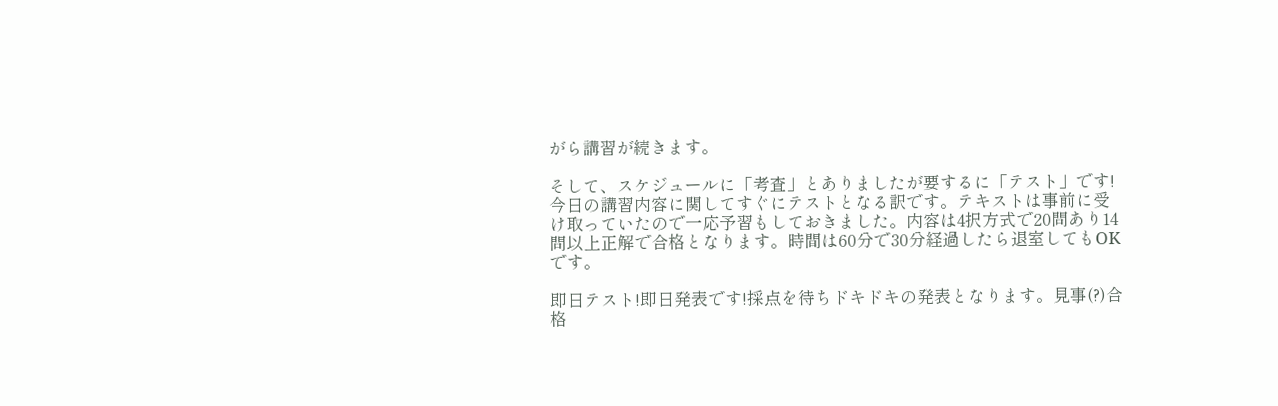がら講習が続きます。

そして、スケジュールに「考査」とありましたが要するに「テスト」です!今日の講習内容に関してすぐにテストとなる訳です。テキストは事前に受け取っていたので一応予習もしておきました。内容は4択方式で20問あり14問以上正解で合格となります。時間は60分で30分経過したら退室してもOKです。

即日テスト!即日発表です!採点を待ちドキドキの発表となります。見事(?)合格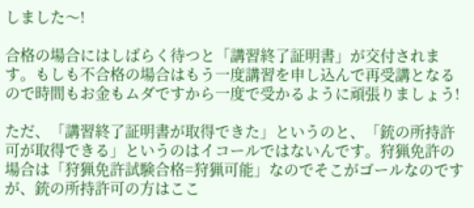しました〜!

合格の場合にはしばらく待つと「講習終了証明書」が交付されます。もしも不合格の場合はもう一度講習を申し込んで再受講となるので時間もお金もムダですから一度で受かるように頑張りましょう!

ただ、「講習終了証明書が取得できた」というのと、「銃の所持許可が取得できる」というのはイコールではないんです。狩猟免許の場合は「狩猟免許試験合格=狩猟可能」なのでそこがゴールなのですが、銃の所持許可の方はここ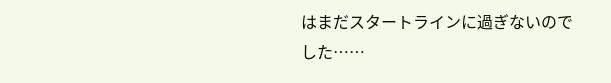はまだスタートラインに過ぎないのでした……